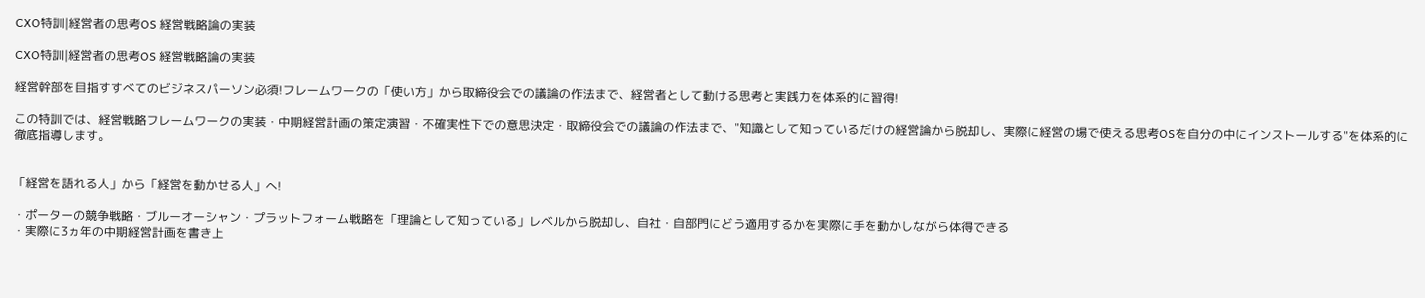CXO特訓|経営者の思考OS 経営戦略論の実装

CXO特訓|経営者の思考OS 経営戦略論の実装

経営幹部を目指すすべてのビジネスパーソン必須!フレームワークの「使い方」から取締役会での議論の作法まで、経営者として動ける思考と実践力を体系的に習得!

この特訓では、経営戦略フレームワークの実装・中期経営計画の策定演習・不確実性下での意思決定・取締役会での議論の作法まで、"知識として知っているだけの経営論から脱却し、実際に経営の場で使える思考OSを自分の中にインストールする"を体系的に徹底指導します。


「経営を語れる人」から「経営を動かせる人」へ!

・ポーターの競争戦略・ブルーオーシャン・プラットフォーム戦略を「理論として知っている」レベルから脱却し、自社・自部門にどう適用するかを実際に手を動かしながら体得できる
・実際に3ヵ年の中期経営計画を書き上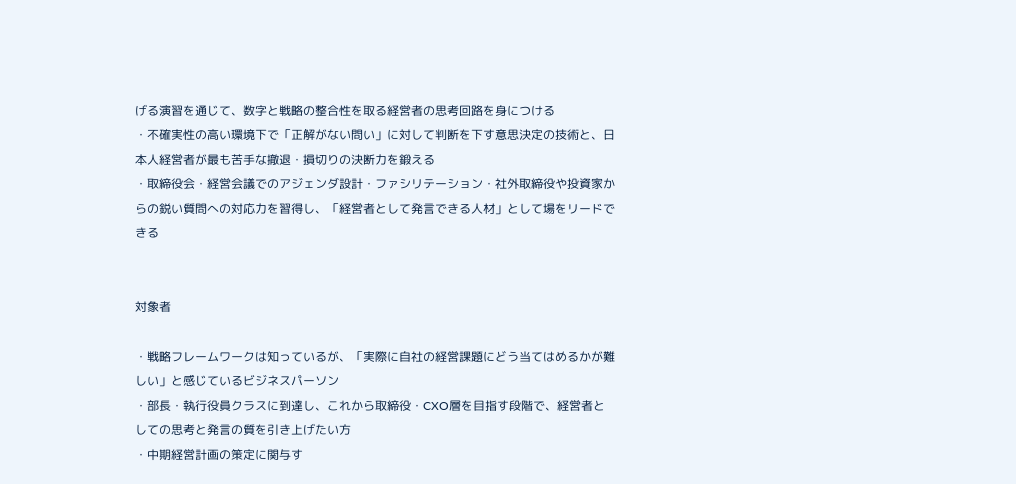げる演習を通じて、数字と戦略の整合性を取る経営者の思考回路を身につける
・不確実性の高い環境下で「正解がない問い」に対して判断を下す意思決定の技術と、日本人経営者が最も苦手な撤退・損切りの決断力を鍛える
・取締役会・経営会議でのアジェンダ設計・ファシリテーション・社外取締役や投資家からの鋭い質問への対応力を習得し、「経営者として発言できる人材」として場をリードできる


対象者

・戦略フレームワークは知っているが、「実際に自社の経営課題にどう当てはめるかが難しい」と感じているビジネスパーソン
・部長・執行役員クラスに到達し、これから取締役・CXO層を目指す段階で、経営者としての思考と発言の質を引き上げたい方
・中期経営計画の策定に関与す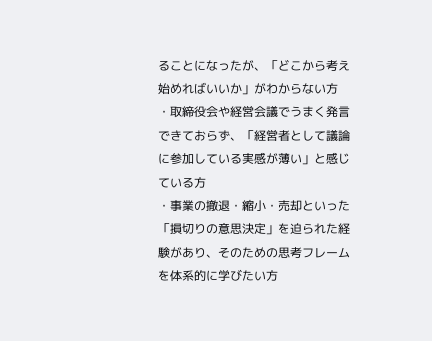ることになったが、「どこから考え始めればいいか」がわからない方
・取締役会や経営会議でうまく発言できておらず、「経営者として議論に参加している実感が薄い」と感じている方
・事業の撤退・縮小・売却といった「損切りの意思決定」を迫られた経験があり、そのための思考フレームを体系的に学びたい方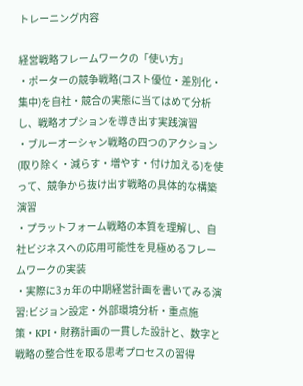トレーニング内容

経営戦略フレームワークの「使い方」
・ポーターの競争戦略(コスト優位・差別化・集中)を自社・競合の実態に当てはめて分析し、戦略オプションを導き出す実践演習
・ブルーオーシャン戦略の四つのアクション(取り除く・減らす・増やす・付け加える)を使って、競争から抜け出す戦略の具体的な構築演習
・プラットフォーム戦略の本質を理解し、自社ビジネスへの応用可能性を見極めるフレームワークの実装
・実際に3ヵ年の中期経営計画を書いてみる演習:ビジョン設定・外部環境分析・重点施策・KPI・財務計画の一貫した設計と、数字と戦略の整合性を取る思考プロセスの習得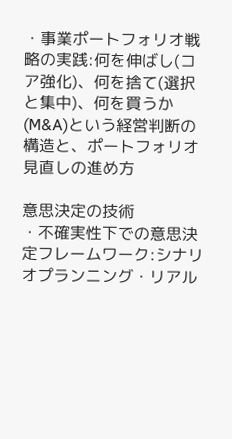・事業ポートフォリオ戦略の実践:何を伸ばし(コア強化)、何を捨て(選択と集中)、何を買うか(M&A)という経営判断の構造と、ポートフォリオ見直しの進め方

意思決定の技術
・不確実性下での意思決定フレームワーク:シナリオプランニング・リアル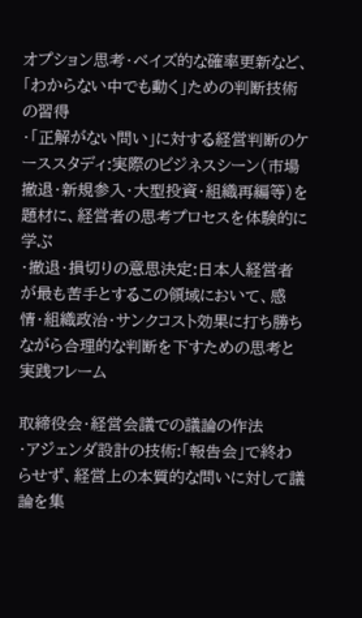オプション思考・ベイズ的な確率更新など、「わからない中でも動く」ための判断技術の習得
・「正解がない問い」に対する経営判断のケーススタディ:実際のビジネスシーン(市場撤退・新規参入・大型投資・組織再編等)を題材に、経営者の思考プロセスを体験的に学ぶ
・撤退・損切りの意思決定:日本人経営者が最も苦手とするこの領域において、感情・組織政治・サンクコスト効果に打ち勝ちながら合理的な判断を下すための思考と実践フレーム

取締役会・経営会議での議論の作法
・アジェンダ設計の技術:「報告会」で終わらせず、経営上の本質的な問いに対して議論を集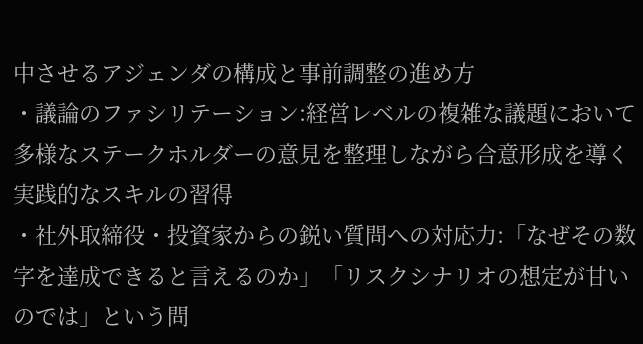中させるアジェンダの構成と事前調整の進め方
・議論のファシリテーション:経営レベルの複雑な議題において多様なステークホルダーの意見を整理しながら合意形成を導く実践的なスキルの習得
・社外取締役・投資家からの鋭い質問への対応力:「なぜその数字を達成できると言えるのか」「リスクシナリオの想定が甘いのでは」という問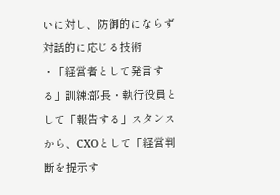いに対し、防御的にならず対話的に応じる技術
・「経営者として発言する」訓練:部長・執行役員として「報告する」スタンスから、CXOとして「経営判断を提示す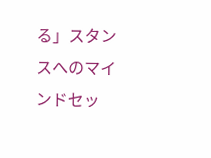る」スタンスへのマインドセッ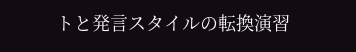トと発言スタイルの転換演習